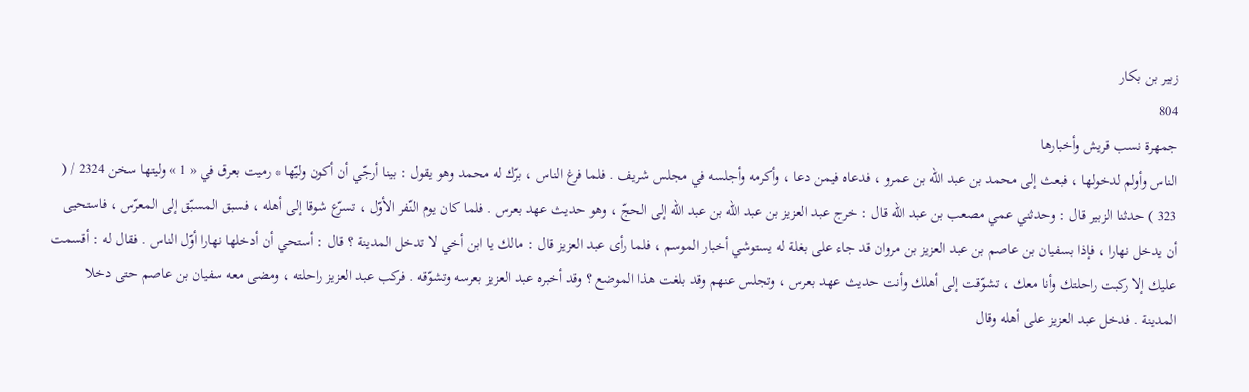زبير بن بكار
804
جمهرة نسب قريش وأخبارها
الناس وأولم لدخولها ، فبعث إلى محمد بن عبد اللّه بن عمرو ، فدعاه فيمن دعا ، وأكرمه وأجلسه في مجلس شريف . فلما فرغ الناس ، برّك له محمد وهو يقول : بينا أرجّي أن أكون وليّها * رميت بعرق في « 1 » وليتها سخن 2324 / ( 323 ) حدثنا الزبير قال : وحدثني عمي مصعب بن عبد اللّه قال : خرج عبد العزيز بن عبد اللّه بن عبد اللّه إلى الحجّ ، وهو حديث عهد بعرس . فلما كان يوم النّفر الأوّل ، تسرّع شوقا إلى أهله ، فسبق المسبّق إلى المعرّس ، فاستحيى أن يدخل نهارا ، فإذا بسفيان بن عاصم بن عبد العزيز بن مروان قد جاء على بغلة له يستوشي أخبار الموسم ، فلما رأى عبد العزيز قال : مالك يا ابن أخي لا تدخل المدينة ؟ قال : أستحي أن أدخلها نهارا أوّل الناس . فقال له : أقسمت عليك إلا ركبت راحلتك وأنا معك ، تشوّقت إلى أهلك وأنت حديث عهد بعرس ، وتجلس عنهم وقد بلغت هذا الموضع ؟ وقد أخبره عبد العزيز بعرسه وتشوّقه . فركب عبد العزيز راحلته ، ومضى معه سفيان بن عاصم حتى دخلا المدينة . فدخل عبد العزيز على أهله وقال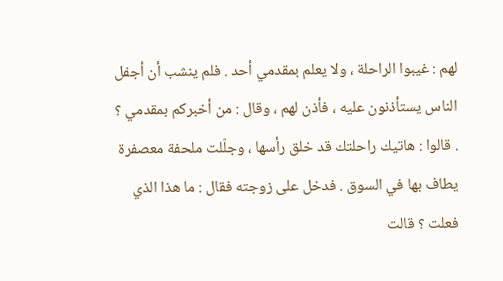لهم : غيبوا الراحلة ، ولا يعلم بمقدمي أحد . فلم ينشب أن أجفل الناس يستأذنون عليه ، فأذن لهم ، وقال : من أخبركم بمقدمي ؟ . قالوا : هاتيك راحلتك قد خلق رأسها ، وجلّلت ملحفة معصفرة يطاف بها في السوق . فدخل على زوجته فقال : ما هذا الذي فعلت ؟ قالت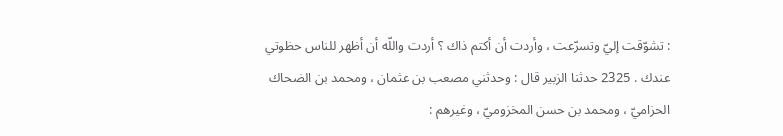: تشوّقت إليّ وتسرّعت ، وأردت أن أكتم ذاك ؟ أردت واللّه أن أظهر للناس حظوتي عندك . 2325 حدثنا الزبير قال : وحدثني مصعب بن عثمان ، ومحمد بن الضحاك الحزاميّ ، ومحمد بن حسن المخزوميّ ، وغيرهم :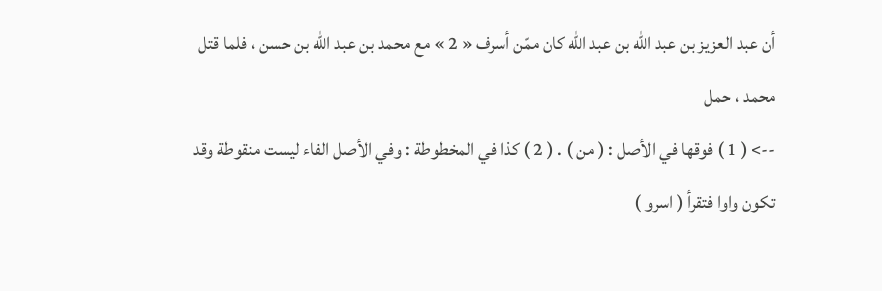أن عبد العزيز بن عبد اللّه بن عبد اللّه كان ممّن أسرف « 2 » مع محمد بن عبد اللّه بن حسن ، فلما قتل محمد ، حمل
--> ( 1 ) فوقها في الأصل : ( من ) . ( 2 ) كذا في المخطوطة : وفي الأصل الفاء ليست منقوطة وقد تكون واوا فتقرأ ( اسرو )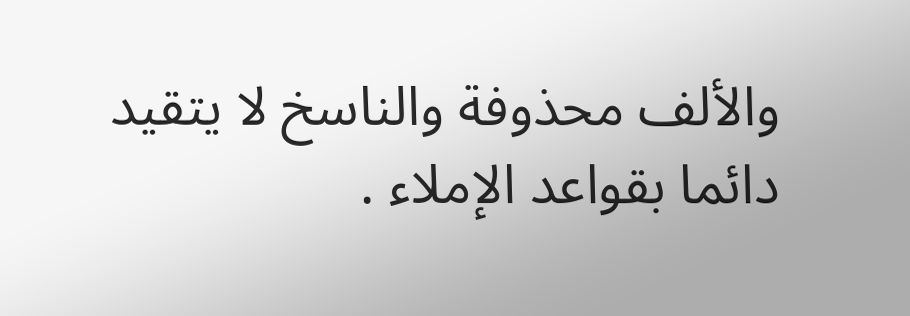والألف محذوفة والناسخ لا يتقيد دائما بقواعد الإملاء .